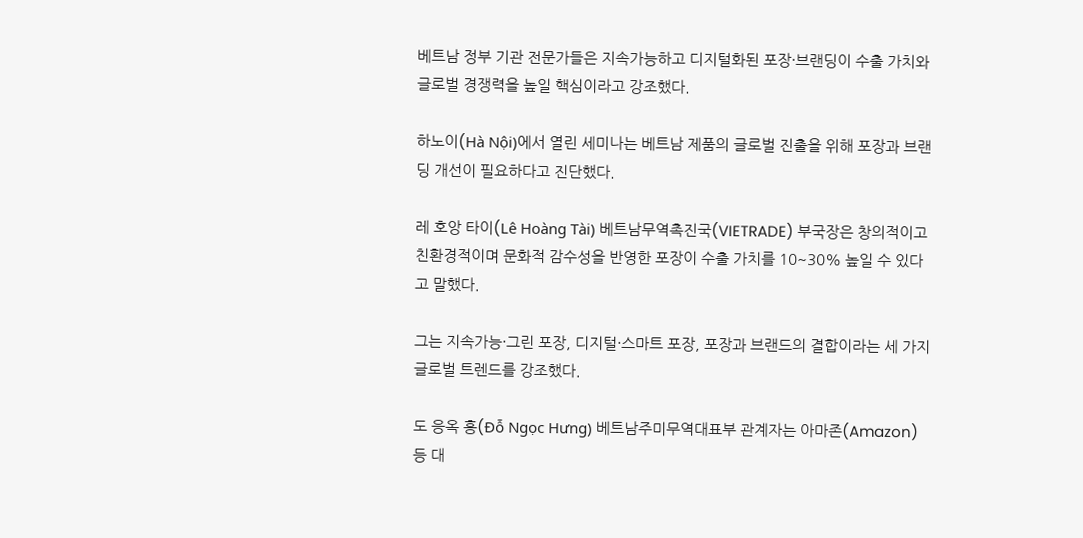베트남 정부 기관 전문가들은 지속가능하고 디지털화된 포장·브랜딩이 수출 가치와 글로벌 경쟁력을 높일 핵심이라고 강조했다.

하노이(Hà Nội)에서 열린 세미나는 베트남 제품의 글로벌 진출을 위해 포장과 브랜딩 개선이 필요하다고 진단했다.

레 호앙 타이(Lê Hoàng Tài) 베트남무역촉진국(VIETRADE) 부국장은 창의적이고 친환경적이며 문화적 감수성을 반영한 포장이 수출 가치를 10~30% 높일 수 있다고 말했다.

그는 지속가능·그린 포장, 디지털·스마트 포장, 포장과 브랜드의 결합이라는 세 가지 글로벌 트렌드를 강조했다.

도 응옥 흥(Đỗ Ngọc Hưng) 베트남주미무역대표부 관계자는 아마존(Amazon) 등 대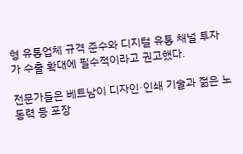형 유통업체 규격 준수와 디지털 유통 채널 투자가 수출 확대에 필수적이라고 권고했다.

전문가들은 베트남이 디자인·인쇄 기술과 젊은 노동력 등 포장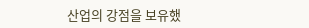산업의 강점을 보유했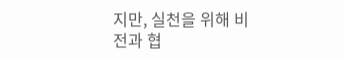지만, 실천을 위해 비전과 협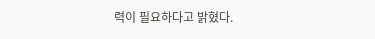력이 필요하다고 밝혔다.